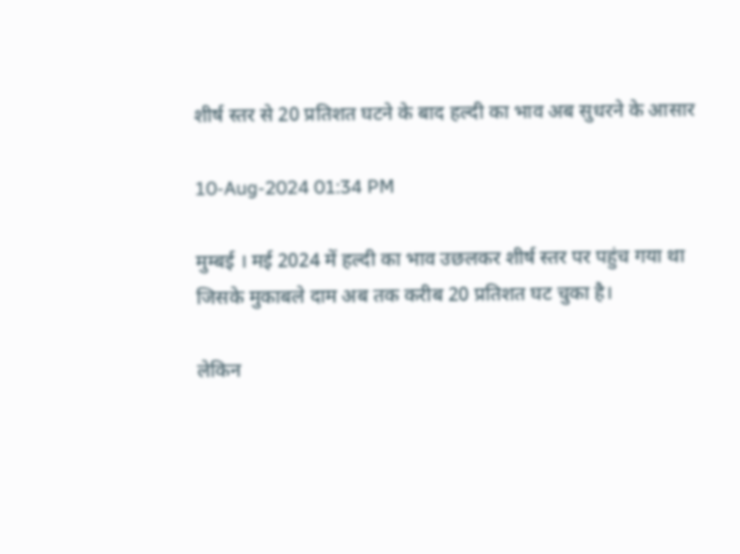शीर्ष स्तर से 20 प्रतिशत घटने के बाद हल्दी का भाव अब सुधरने के आसार

10-Aug-2024 01:34 PM

मुम्बई । मई 2024 में हल्दी का भाव उछलकर शीर्ष स्तर पर पहुंच गया था जिसके मुकाबले दाम अब तक करीब 20 प्रतिशत घट चुका है।

लेकिन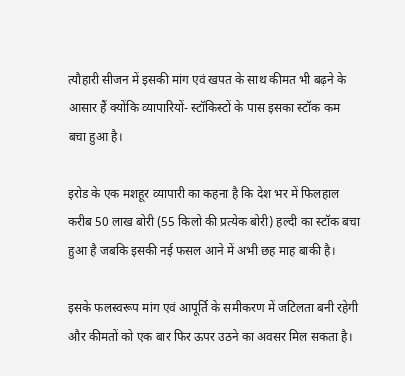त्यौहारी सीजन में इसकी मांग एवं खपत के साथ कीमत भी बढ़ने के आसार हैं क्योंकि व्यापारियों- स्टॉकिस्टों के पास इसका स्टॉक कम बचा हुआ है।

इरोड के एक मशहूर व्यापारी का कहना है कि देश भर में फिलहाल करीब 50 लाख बोरी (55 किलो की प्रत्येक बोरी) हल्दी का स्टॉक बचा हुआ है जबकि इसकी नई फसल आने में अभी छह माह बाकी है।

इसके फलस्वरूप मांग एवं आपूर्ति के समीकरण में जटिलता बनी रहेगी और कीमतों को एक बार फिर ऊपर उठने का अवसर मिल सकता है।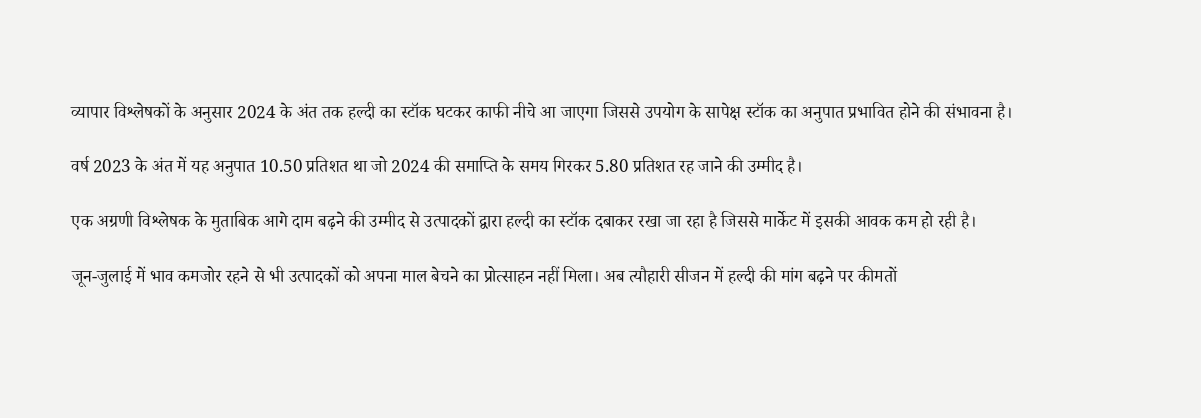व्यापार विश्लेषकों के अनुसार 2024 के अंत तक हल्दी का स्टॉक घटकर काफी नीचे आ जाएगा जिससे उपयोग के सापेक्ष स्टॉक का अनुपात प्रभावित होने की संभावना है।

वर्ष 2023 के अंत में यह अनुपात 10.50 प्रतिशत था जो 2024 की समाप्ति के समय गिरकर 5.80 प्रतिशत रह जाने की उम्मीद है।

एक अग्रणी विश्लेषक के मुताबिक आगे दाम बढ़ने की उम्मीद से उत्पादकों द्वारा हल्दी का स्टॉक दबाकर रखा जा रहा है जिससे मार्केट में इसकी आवक कम हो रही है।

जून-जुलाई में भाव कमजोर रहने से भी उत्पादकों को अपना माल बेचने का प्रोत्साहन नहीं मिला। अब त्यौहारी सीजन में हल्दी की मांग बढ़ने पर कीमतों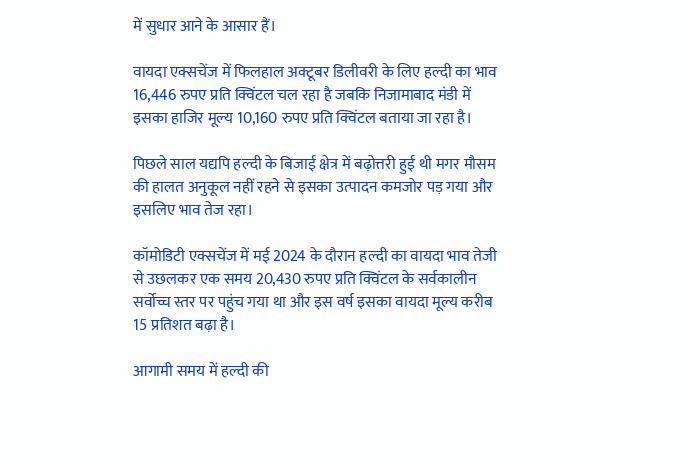में सुधार आने के आसार हैं।

वायदा एक्सचेंज में फिलहाल अक्टूबर डिलीवरी के लिए हल्दी का भाव 16,446 रुपए प्रति क्विंटल चल रहा है जबकि निजामाबाद मंडी में इसका हाजिर मूल्य 10,160 रुपए प्रति क्विंटल बताया जा रहा है।

पिछले साल यद्यपि हल्दी के बिजाई क्षेत्र में बढ़ोत्तरी हुई थी मगर मौसम की हालत अनुकूल नहीं रहने से इसका उत्पादन कमजोर पड़ गया और इसलिए भाव तेज रहा।

कॉमोडिटी एक्सचेंज में मई 2024 के दौरान हल्दी का वायदा भाव तेजी से उछलकर एक समय 20,430 रुपए प्रति क्विंटल के सर्वकालीन सर्वोच्च स्तर पर पहुंच गया था और इस वर्ष इसका वायदा मूल्य करीब 15 प्रतिशत बढ़ा है।

आगामी समय में हल्दी की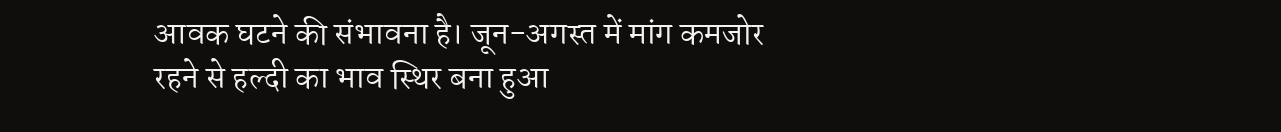आवक घटने की संभावना है। जून-अगस्त में मांग कमजोर रहने से हल्दी का भाव स्थिर बना हुआ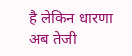है लेकिन धारणा अब तेजी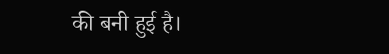की बनी हुई है।